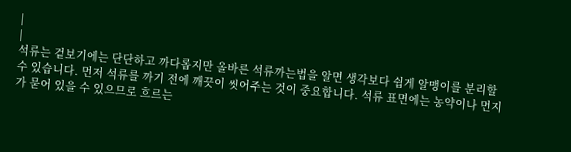|
|
석류는 겉보기에는 단단하고 까다롭지만 올바른 석류까는법을 알면 생각보다 쉽게 알맹이를 분리할 수 있습니다. 먼저 석류를 까기 전에 깨끗이 씻어주는 것이 중요합니다. 석류 표면에는 농약이나 먼지가 묻어 있을 수 있으므로 흐르는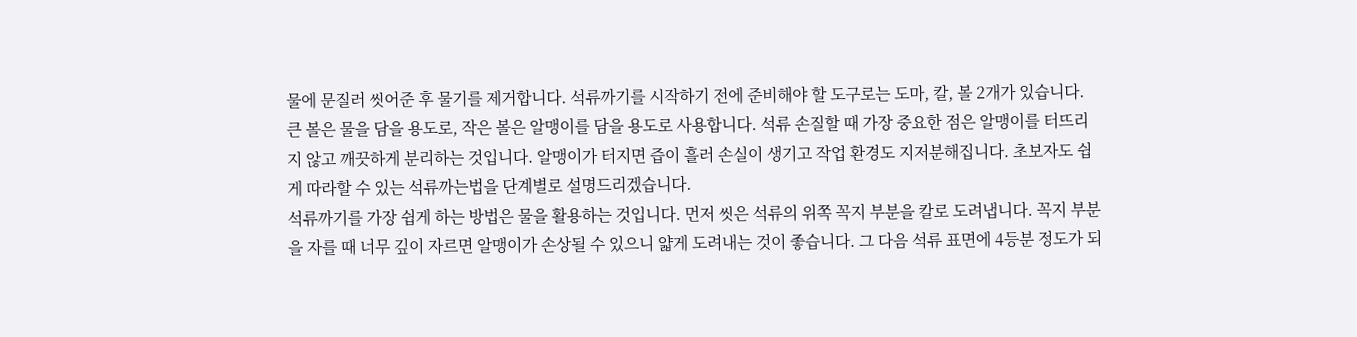물에 문질러 씻어준 후 물기를 제거합니다. 석류까기를 시작하기 전에 준비해야 할 도구로는 도마, 칼, 볼 2개가 있습니다. 큰 볼은 물을 담을 용도로, 작은 볼은 알맹이를 담을 용도로 사용합니다. 석류 손질할 때 가장 중요한 점은 알맹이를 터뜨리지 않고 깨끗하게 분리하는 것입니다. 알맹이가 터지면 즙이 흘러 손실이 생기고 작업 환경도 지저분해집니다. 초보자도 쉽게 따라할 수 있는 석류까는법을 단계별로 설명드리겠습니다.
석류까기를 가장 쉽게 하는 방법은 물을 활용하는 것입니다. 먼저 씻은 석류의 위쪽 꼭지 부분을 칼로 도려냅니다. 꼭지 부분을 자를 때 너무 깊이 자르면 알맹이가 손상될 수 있으니 얇게 도려내는 것이 좋습니다. 그 다음 석류 표면에 4등분 정도가 되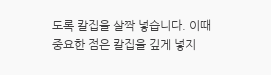도록 칼집을 살짝 넣습니다. 이때 중요한 점은 칼집을 깊게 넣지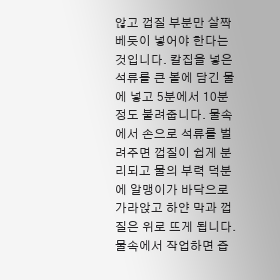않고 껍질 부분만 살짝 베듯이 넣어야 한다는 것입니다. 칼집을 넣은 석류를 큰 볼에 담긴 물에 넣고 5분에서 10분 정도 불려줍니다. 물속에서 손으로 석류를 벌려주면 껍질이 쉽게 분리되고 물의 부력 덕분에 알맹이가 바닥으로 가라앉고 하얀 막과 껍질은 위로 뜨게 됩니다. 물속에서 작업하면 즙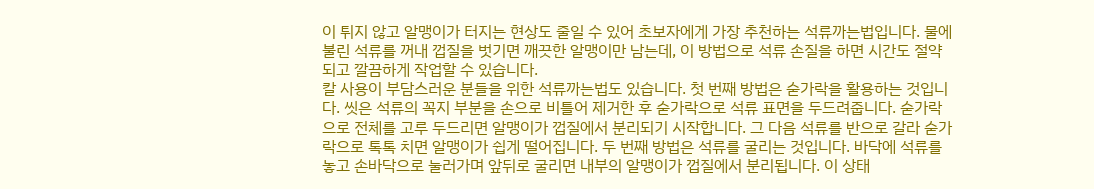이 튀지 않고 알맹이가 터지는 현상도 줄일 수 있어 초보자에게 가장 추천하는 석류까는법입니다. 물에 불린 석류를 꺼내 껍질을 벗기면 깨끗한 알맹이만 남는데, 이 방법으로 석류 손질을 하면 시간도 절약되고 깔끔하게 작업할 수 있습니다.
칼 사용이 부담스러운 분들을 위한 석류까는법도 있습니다. 첫 번째 방법은 숟가락을 활용하는 것입니다. 씻은 석류의 꼭지 부분을 손으로 비틀어 제거한 후 숟가락으로 석류 표면을 두드려줍니다. 숟가락으로 전체를 고루 두드리면 알맹이가 껍질에서 분리되기 시작합니다. 그 다음 석류를 반으로 갈라 숟가락으로 톡톡 치면 알맹이가 쉽게 떨어집니다. 두 번째 방법은 석류를 굴리는 것입니다. 바닥에 석류를 놓고 손바닥으로 눌러가며 앞뒤로 굴리면 내부의 알맹이가 껍질에서 분리됩니다. 이 상태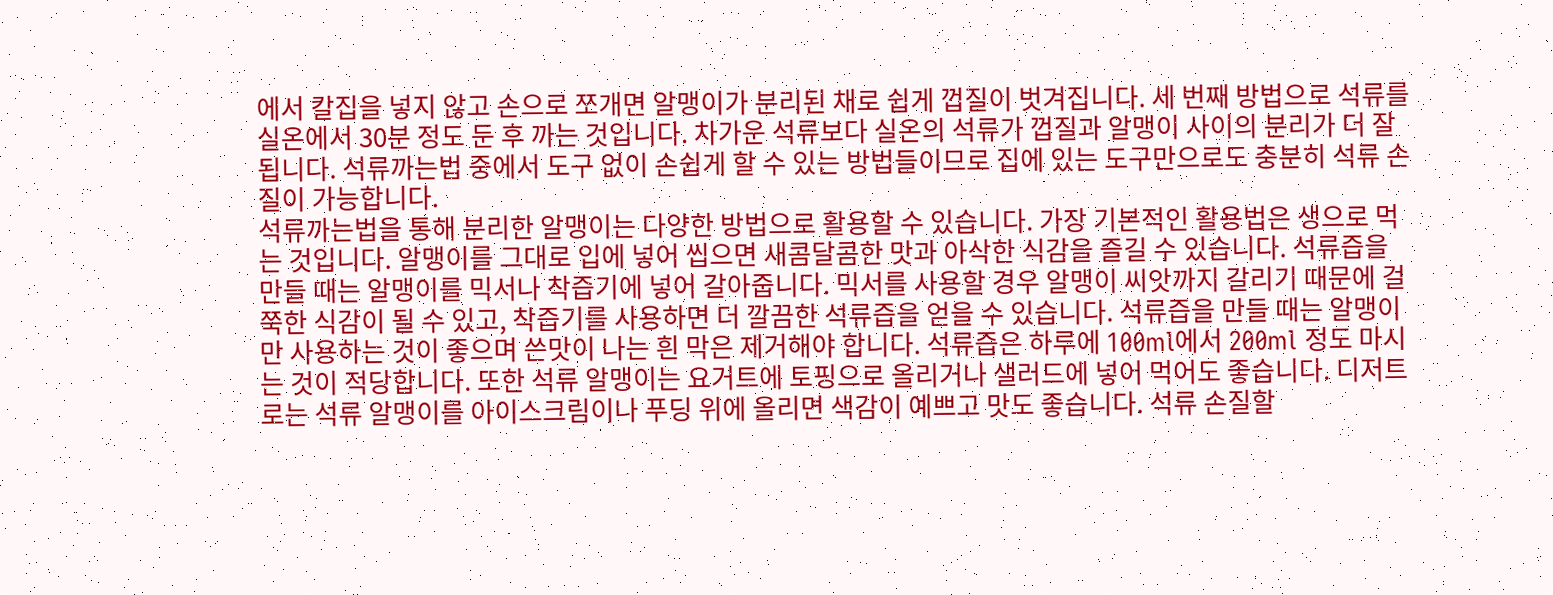에서 칼집을 넣지 않고 손으로 쪼개면 알맹이가 분리된 채로 쉽게 껍질이 벗겨집니다. 세 번째 방법으로 석류를 실온에서 30분 정도 둔 후 까는 것입니다. 차가운 석류보다 실온의 석류가 껍질과 알맹이 사이의 분리가 더 잘 됩니다. 석류까는법 중에서 도구 없이 손쉽게 할 수 있는 방법들이므로 집에 있는 도구만으로도 충분히 석류 손질이 가능합니다.
석류까는법을 통해 분리한 알맹이는 다양한 방법으로 활용할 수 있습니다. 가장 기본적인 활용법은 생으로 먹는 것입니다. 알맹이를 그대로 입에 넣어 씹으면 새콤달콤한 맛과 아삭한 식감을 즐길 수 있습니다. 석류즙을 만들 때는 알맹이를 믹서나 착즙기에 넣어 갈아줍니다. 믹서를 사용할 경우 알맹이 씨앗까지 갈리기 때문에 걸쭉한 식감이 될 수 있고, 착즙기를 사용하면 더 깔끔한 석류즙을 얻을 수 있습니다. 석류즙을 만들 때는 알맹이만 사용하는 것이 좋으며 쓴맛이 나는 흰 막은 제거해야 합니다. 석류즙은 하루에 100ml에서 200ml 정도 마시는 것이 적당합니다. 또한 석류 알맹이는 요거트에 토핑으로 올리거나 샐러드에 넣어 먹어도 좋습니다. 디저트로는 석류 알맹이를 아이스크림이나 푸딩 위에 올리면 색감이 예쁘고 맛도 좋습니다. 석류 손질할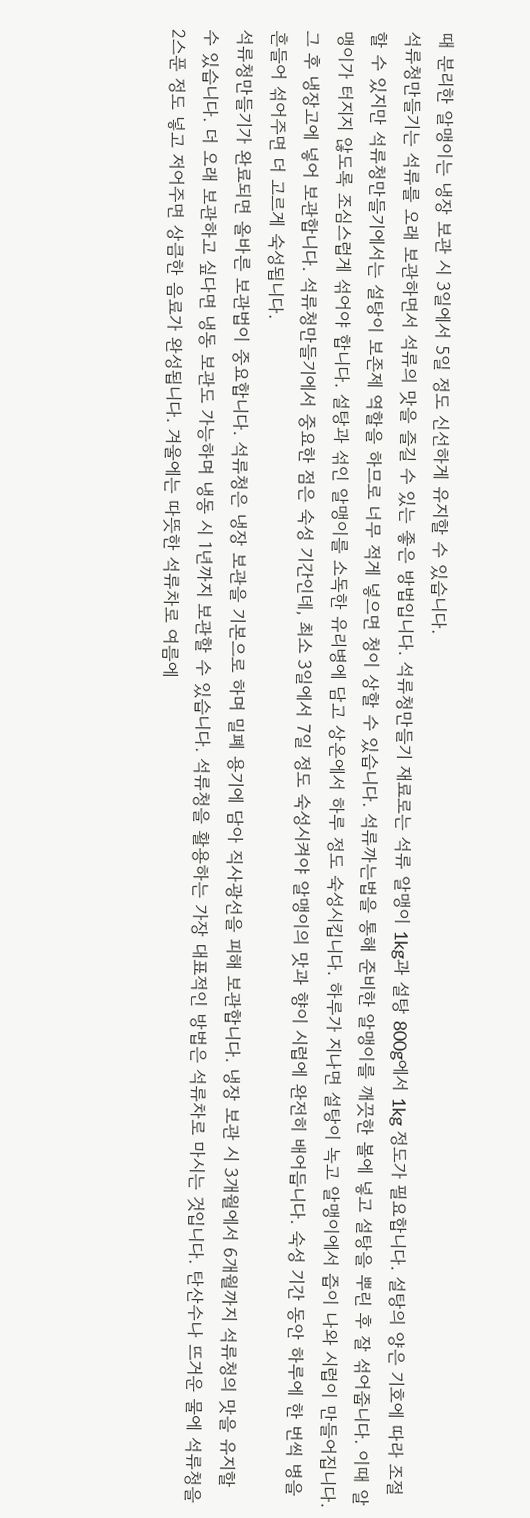때 분리한 알맹이는 냉장 보관 시 3일에서 5일 정도 신선하게 유지할 수 있습니다.
석류청만들기는 석류를 오래 보관하면서 석류의 맛을 즐길 수 있는 좋은 방법입니다. 석류청만들기 재료로는 석류 알맹이 1kg과 설탕 800g에서 1kg 정도가 필요합니다. 설탕의 양은 기호에 따라 조절할 수 있지만 석류청만들기에서는 설탕이 보존제 역할을 하므로 너무 적게 넣으면 청이 상할 수 있습니다. 석류까는법을 통해 준비한 알맹이를 깨끗한 볼에 넣고 설탕을 뿌린 후 잘 섞어줍니다. 이때 알맹이가 터지지 않도록 조심스럽게 섞어야 합니다. 설탕과 섞인 알맹이를 소독한 유리병에 담고 상온에서 하루 정도 숙성시킵니다. 하루가 지나면 설탕이 녹고 알맹이에서 즙이 나와 시럽이 만들어집니다. 그 후 냉장고에 넣어 보관합니다. 석류청만들기에서 중요한 점은 숙성 기간인데, 최소 3일에서 7일 정도 숙성시켜야 알맹이의 맛과 향이 시럽에 완전히 배어듭니다. 숙성 기간 동안 하루에 한 번씩 병을 흔들어 섞어주면 더 고르게 숙성됩니다.
석류청만들기가 완료되면 올바른 보관법이 중요합니다. 석류청은 냉장 보관을 기본으로 하며 밀폐 용기에 담아 직사광선을 피해 보관합니다. 냉장 보관 시 3개월에서 6개월까지 석류청의 맛을 유지할 수 있습니다. 더 오래 보관하고 싶다면 냉동 보관도 가능하며 냉동 시 1년까지 보관할 수 있습니다. 석류청을 활용하는 가장 대표적인 방법은 석류차로 마시는 것입니다. 탄산수나 뜨거운 물에 석류청을 2스푼 정도 넣고 저어주면 상큼한 음료가 완성됩니다. 겨울에는 따뜻한 석류차로 여름에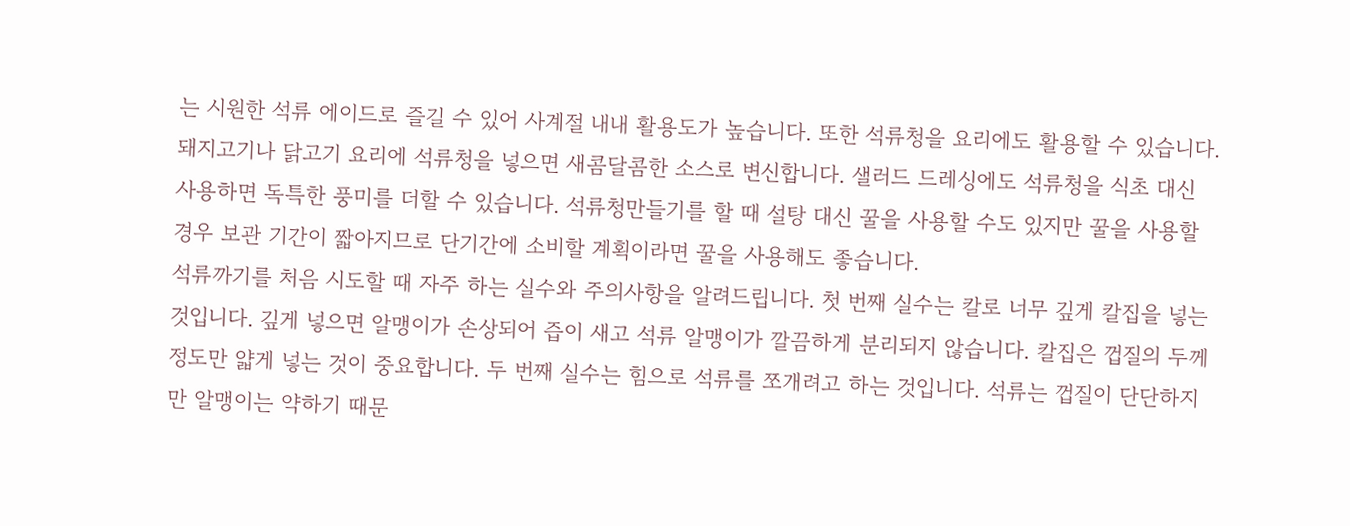는 시원한 석류 에이드로 즐길 수 있어 사계절 내내 활용도가 높습니다. 또한 석류청을 요리에도 활용할 수 있습니다. 돼지고기나 닭고기 요리에 석류청을 넣으면 새콤달콤한 소스로 변신합니다. 샐러드 드레싱에도 석류청을 식초 대신 사용하면 독특한 풍미를 더할 수 있습니다. 석류청만들기를 할 때 설탕 대신 꿀을 사용할 수도 있지만 꿀을 사용할 경우 보관 기간이 짧아지므로 단기간에 소비할 계획이라면 꿀을 사용해도 좋습니다.
석류까기를 처음 시도할 때 자주 하는 실수와 주의사항을 알려드립니다. 첫 번째 실수는 칼로 너무 깊게 칼집을 넣는 것입니다. 깊게 넣으면 알맹이가 손상되어 즙이 새고 석류 알맹이가 깔끔하게 분리되지 않습니다. 칼집은 껍질의 두께 정도만 얇게 넣는 것이 중요합니다. 두 번째 실수는 힘으로 석류를 쪼개려고 하는 것입니다. 석류는 껍질이 단단하지만 알맹이는 약하기 때문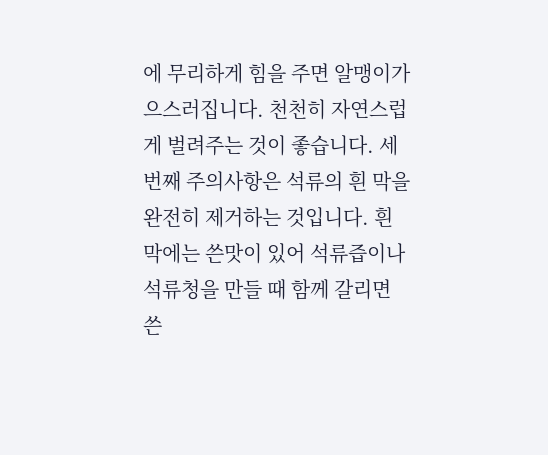에 무리하게 힘을 주면 알맹이가 으스러집니다. 천천히 자연스럽게 벌려주는 것이 좋습니다. 세 번째 주의사항은 석류의 흰 막을 완전히 제거하는 것입니다. 흰 막에는 쓴맛이 있어 석류즙이나 석류청을 만들 때 함께 갈리면 쓴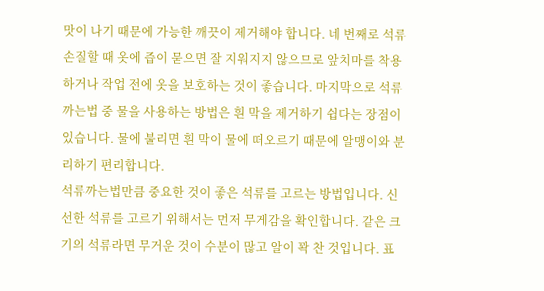맛이 나기 때문에 가능한 깨끗이 제거해야 합니다. 네 번째로 석류 손질할 때 옷에 즙이 묻으면 잘 지워지지 않으므로 앞치마를 착용하거나 작업 전에 옷을 보호하는 것이 좋습니다. 마지막으로 석류까는법 중 물을 사용하는 방법은 흰 막을 제거하기 쉽다는 장점이 있습니다. 물에 불리면 흰 막이 물에 떠오르기 때문에 알맹이와 분리하기 편리합니다.
석류까는법만큼 중요한 것이 좋은 석류를 고르는 방법입니다. 신선한 석류를 고르기 위해서는 먼저 무게감을 확인합니다. 같은 크기의 석류라면 무거운 것이 수분이 많고 알이 꽉 찬 것입니다. 표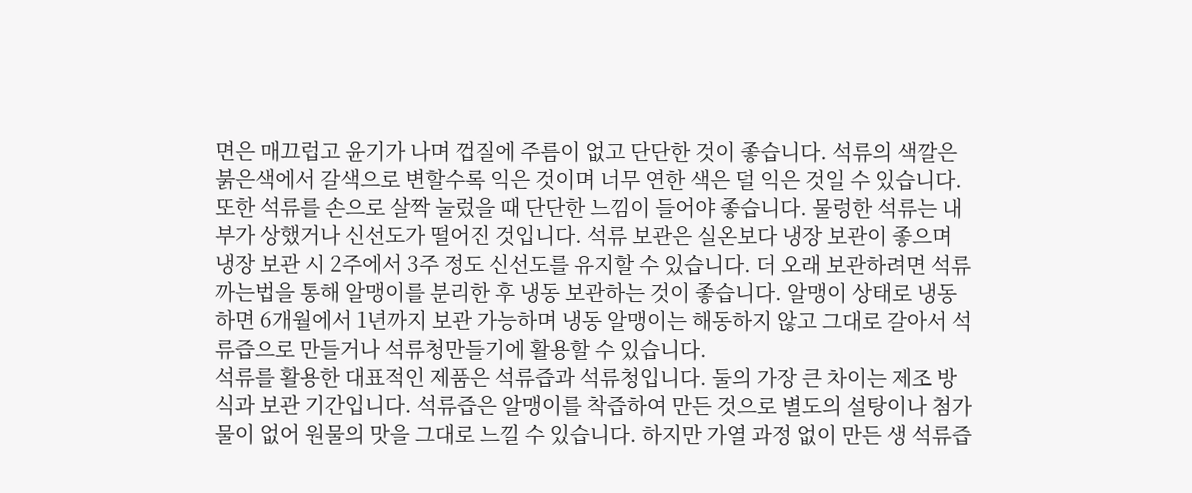면은 매끄럽고 윤기가 나며 껍질에 주름이 없고 단단한 것이 좋습니다. 석류의 색깔은 붉은색에서 갈색으로 변할수록 익은 것이며 너무 연한 색은 덜 익은 것일 수 있습니다. 또한 석류를 손으로 살짝 눌렀을 때 단단한 느낌이 들어야 좋습니다. 물렁한 석류는 내부가 상했거나 신선도가 떨어진 것입니다. 석류 보관은 실온보다 냉장 보관이 좋으며 냉장 보관 시 2주에서 3주 정도 신선도를 유지할 수 있습니다. 더 오래 보관하려면 석류까는법을 통해 알맹이를 분리한 후 냉동 보관하는 것이 좋습니다. 알맹이 상태로 냉동하면 6개월에서 1년까지 보관 가능하며 냉동 알맹이는 해동하지 않고 그대로 갈아서 석류즙으로 만들거나 석류청만들기에 활용할 수 있습니다.
석류를 활용한 대표적인 제품은 석류즙과 석류청입니다. 둘의 가장 큰 차이는 제조 방식과 보관 기간입니다. 석류즙은 알맹이를 착즙하여 만든 것으로 별도의 설탕이나 첨가물이 없어 원물의 맛을 그대로 느낄 수 있습니다. 하지만 가열 과정 없이 만든 생 석류즙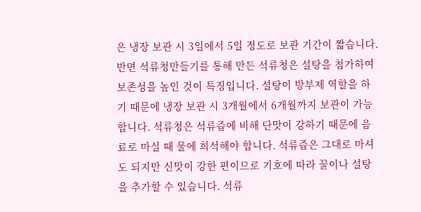은 냉장 보관 시 3일에서 5일 정도로 보관 기간이 짧습니다. 반면 석류청만들기를 통해 만든 석류청은 설탕을 첨가하여 보존성을 높인 것이 특징입니다. 설탕이 방부제 역할을 하기 때문에 냉장 보관 시 3개월에서 6개월까지 보관이 가능합니다. 석류청은 석류즙에 비해 단맛이 강하기 때문에 음료로 마실 때 물에 희석해야 합니다. 석류즙은 그대로 마셔도 되지만 신맛이 강한 편이므로 기호에 따라 꿀이나 설탕을 추가할 수 있습니다. 석류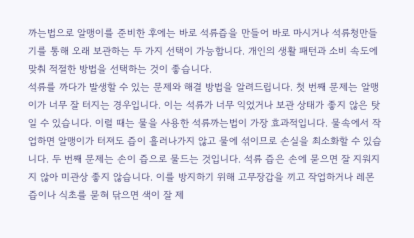까는법으로 알맹이를 준비한 후에는 바로 석류즙을 만들어 바로 마시거나 석류청만들기를 통해 오래 보관하는 두 가지 선택이 가능합니다. 개인의 생활 패턴과 소비 속도에 맞춰 적절한 방법을 선택하는 것이 좋습니다.
석류를 까다가 발생할 수 있는 문제와 해결 방법을 알려드립니다. 첫 번째 문제는 알맹이가 너무 잘 터지는 경우입니다. 이는 석류가 너무 익었거나 보관 상태가 좋지 않은 탓일 수 있습니다. 이럴 때는 물을 사용한 석류까는법이 가장 효과적입니다. 물속에서 작업하면 알맹이가 터져도 즙이 흘러나가지 않고 물에 섞이므로 손실을 최소화할 수 있습니다. 두 번째 문제는 손이 즙으로 물드는 것입니다. 석류 즙은 손에 묻으면 잘 지워지지 않아 미관상 좋지 않습니다. 이를 방지하기 위해 고무장갑을 끼고 작업하거나 레몬즙이나 식초를 묻혀 닦으면 색이 잘 제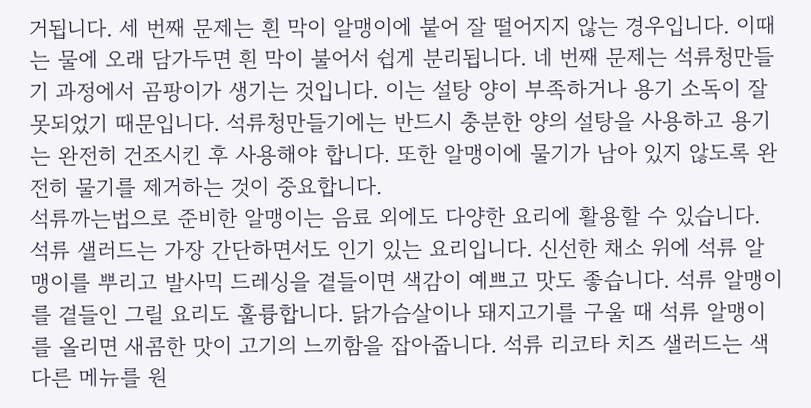거됩니다. 세 번째 문제는 흰 막이 알맹이에 붙어 잘 떨어지지 않는 경우입니다. 이때는 물에 오래 담가두면 흰 막이 불어서 쉽게 분리됩니다. 네 번째 문제는 석류청만들기 과정에서 곰팡이가 생기는 것입니다. 이는 설탕 양이 부족하거나 용기 소독이 잘못되었기 때문입니다. 석류청만들기에는 반드시 충분한 양의 설탕을 사용하고 용기는 완전히 건조시킨 후 사용해야 합니다. 또한 알맹이에 물기가 남아 있지 않도록 완전히 물기를 제거하는 것이 중요합니다.
석류까는법으로 준비한 알맹이는 음료 외에도 다양한 요리에 활용할 수 있습니다. 석류 샐러드는 가장 간단하면서도 인기 있는 요리입니다. 신선한 채소 위에 석류 알맹이를 뿌리고 발사믹 드레싱을 곁들이면 색감이 예쁘고 맛도 좋습니다. 석류 알맹이를 곁들인 그릴 요리도 훌륭합니다. 닭가슴살이나 돼지고기를 구울 때 석류 알맹이를 올리면 새콤한 맛이 고기의 느끼함을 잡아줍니다. 석류 리코타 치즈 샐러드는 색다른 메뉴를 원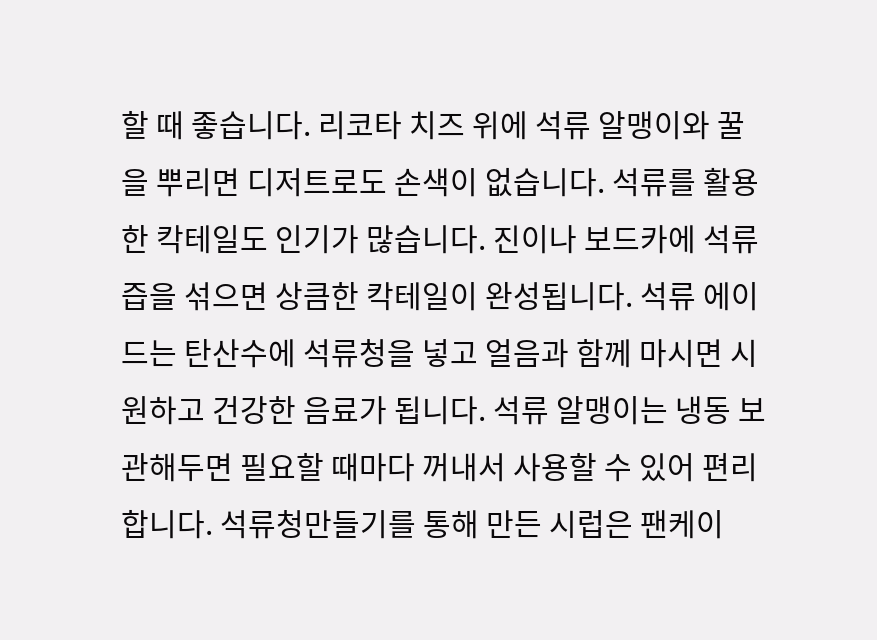할 때 좋습니다. 리코타 치즈 위에 석류 알맹이와 꿀을 뿌리면 디저트로도 손색이 없습니다. 석류를 활용한 칵테일도 인기가 많습니다. 진이나 보드카에 석류즙을 섞으면 상큼한 칵테일이 완성됩니다. 석류 에이드는 탄산수에 석류청을 넣고 얼음과 함께 마시면 시원하고 건강한 음료가 됩니다. 석류 알맹이는 냉동 보관해두면 필요할 때마다 꺼내서 사용할 수 있어 편리합니다. 석류청만들기를 통해 만든 시럽은 팬케이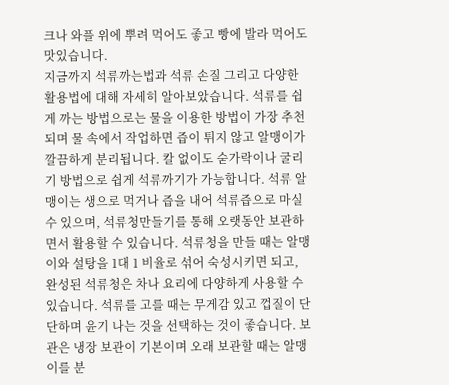크나 와플 위에 뿌려 먹어도 좋고 빵에 발라 먹어도 맛있습니다.
지금까지 석류까는법과 석류 손질 그리고 다양한 활용법에 대해 자세히 알아보았습니다. 석류를 쉽게 까는 방법으로는 물을 이용한 방법이 가장 추천되며 물 속에서 작업하면 즙이 튀지 않고 알맹이가 깔끔하게 분리됩니다. 칼 없이도 숟가락이나 굴리기 방법으로 쉽게 석류까기가 가능합니다. 석류 알맹이는 생으로 먹거나 즙을 내어 석류즙으로 마실 수 있으며, 석류청만들기를 통해 오랫동안 보관하면서 활용할 수 있습니다. 석류청을 만들 때는 알맹이와 설탕을 1대 1 비율로 섞어 숙성시키면 되고, 완성된 석류청은 차나 요리에 다양하게 사용할 수 있습니다. 석류를 고를 때는 무게감 있고 껍질이 단단하며 윤기 나는 것을 선택하는 것이 좋습니다. 보관은 냉장 보관이 기본이며 오래 보관할 때는 알맹이를 분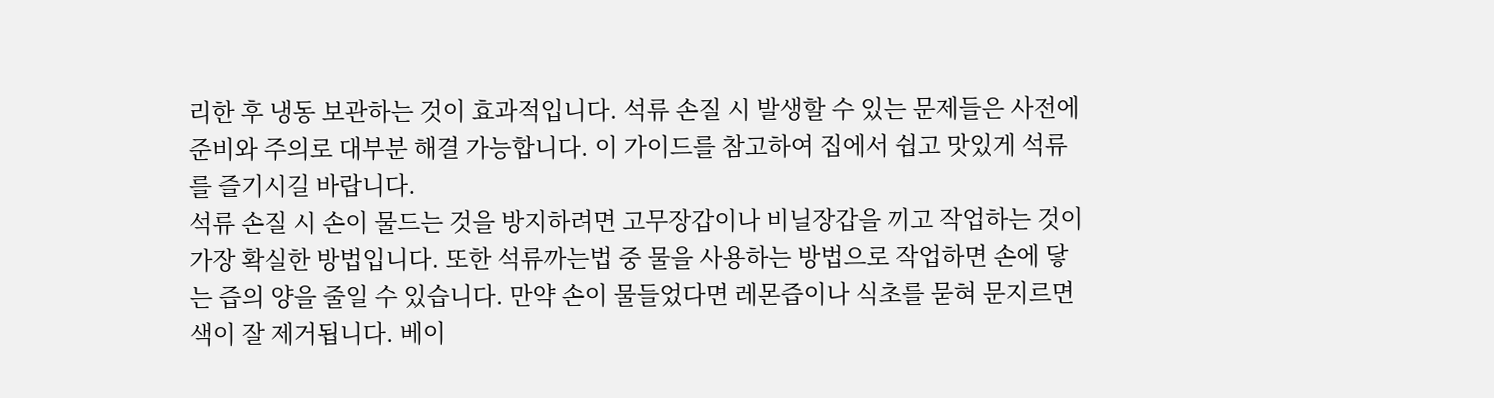리한 후 냉동 보관하는 것이 효과적입니다. 석류 손질 시 발생할 수 있는 문제들은 사전에 준비와 주의로 대부분 해결 가능합니다. 이 가이드를 참고하여 집에서 쉽고 맛있게 석류를 즐기시길 바랍니다.
석류 손질 시 손이 물드는 것을 방지하려면 고무장갑이나 비닐장갑을 끼고 작업하는 것이 가장 확실한 방법입니다. 또한 석류까는법 중 물을 사용하는 방법으로 작업하면 손에 닿는 즙의 양을 줄일 수 있습니다. 만약 손이 물들었다면 레몬즙이나 식초를 묻혀 문지르면 색이 잘 제거됩니다. 베이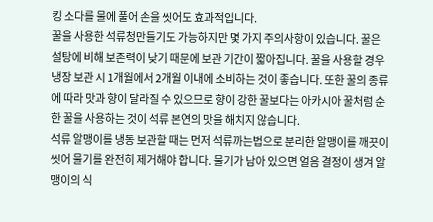킹 소다를 물에 풀어 손을 씻어도 효과적입니다.
꿀을 사용한 석류청만들기도 가능하지만 몇 가지 주의사항이 있습니다. 꿀은 설탕에 비해 보존력이 낮기 때문에 보관 기간이 짧아집니다. 꿀을 사용할 경우 냉장 보관 시 1개월에서 2개월 이내에 소비하는 것이 좋습니다. 또한 꿀의 종류에 따라 맛과 향이 달라질 수 있으므로 향이 강한 꿀보다는 아카시아 꿀처럼 순한 꿀을 사용하는 것이 석류 본연의 맛을 해치지 않습니다.
석류 알맹이를 냉동 보관할 때는 먼저 석류까는법으로 분리한 알맹이를 깨끗이 씻어 물기를 완전히 제거해야 합니다. 물기가 남아 있으면 얼음 결정이 생겨 알맹이의 식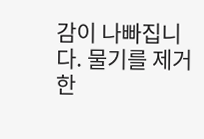감이 나빠집니다. 물기를 제거한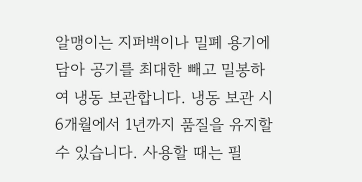알맹이는 지퍼백이나 밀폐 용기에 담아 공기를 최대한 빼고 밀봉하여 냉동 보관합니다. 냉동 보관 시 6개월에서 1년까지 품질을 유지할 수 있습니다. 사용할 때는 필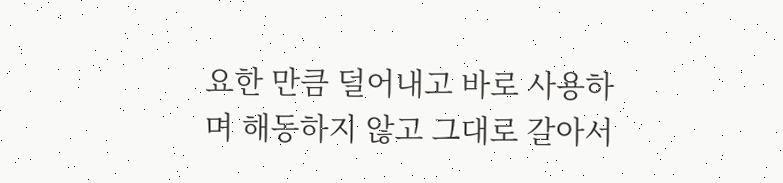요한 만큼 덜어내고 바로 사용하며 해동하지 않고 그대로 갈아서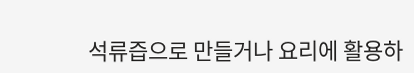석류즙으로 만들거나 요리에 활용하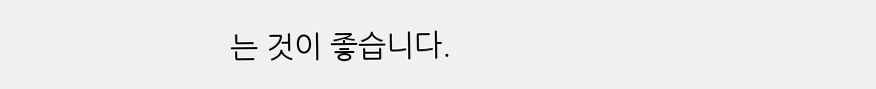는 것이 좋습니다.